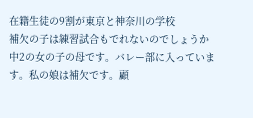在籍生徒の9割が東京と神奈川の学校
補欠の子は練習試合もでれないのでしょうか
中2の女の子の母です。バレー部に入っています。私の娘は補欠です。顧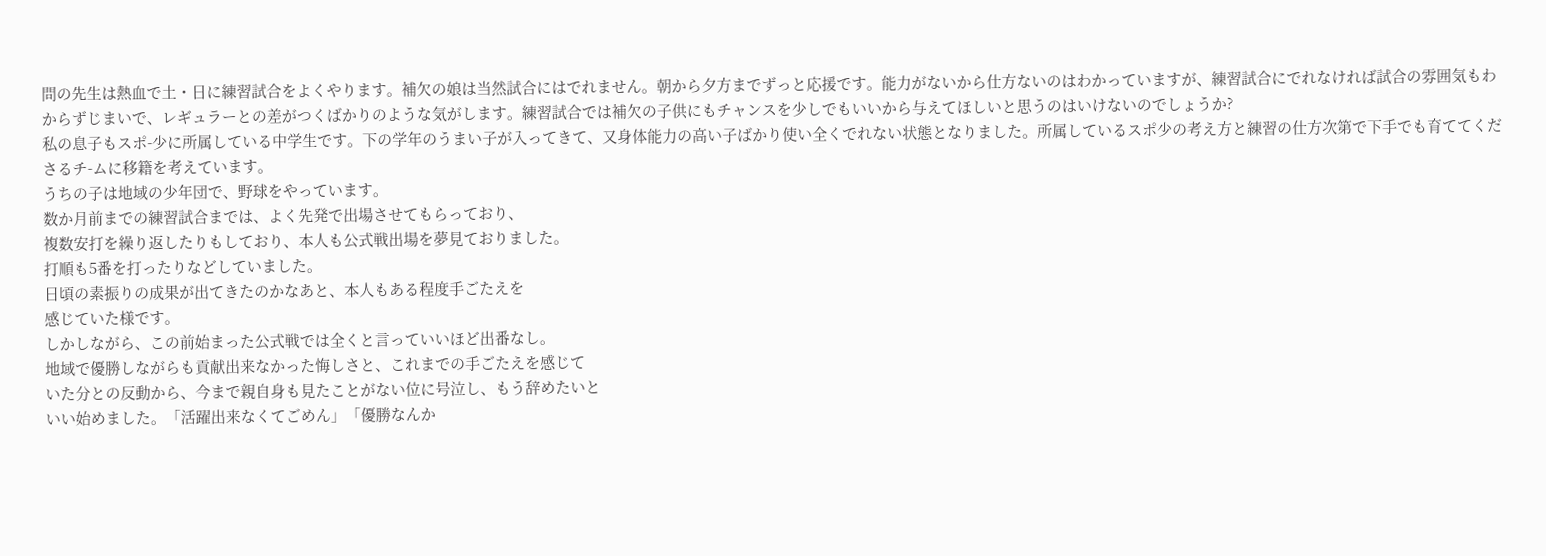問の先生は熱血で土・日に練習試合をよくやります。補欠の娘は当然試合にはでれません。朝から夕方までずっと応援です。能力がないから仕方ないのはわかっていますが、練習試合にでれなければ試合の雰囲気もわからずじまいで、レギュラーとの差がつくばかりのような気がします。練習試合では補欠の子供にもチャンスを少しでもいいから与えてほしいと思うのはいけないのでしょうか?
私の息子もスポ-少に所属している中学生です。下の学年のうまい子が入ってきて、又身体能力の高い子ばかり使い全くでれない状態となりました。所属しているスポ少の考え方と練習の仕方次第で下手でも育ててくださるチ-ムに移籍を考えています。
うちの子は地域の少年団で、野球をやっています。
数か月前までの練習試合までは、よく先発で出場させてもらっており、
複数安打を繰り返したりもしており、本人も公式戦出場を夢見ておりました。
打順も5番を打ったりなどしていました。
日頃の素振りの成果が出てきたのかなあと、本人もある程度手ごたえを
感じていた様です。
しかしながら、この前始まった公式戦では全くと言っていいほど出番なし。
地域で優勝しながらも貢献出来なかった悔しさと、これまでの手ごたえを感じて
いた分との反動から、今まで親自身も見たことがない位に号泣し、もう辞めたいと
いい始めました。「活躍出来なくてごめん」「優勝なんか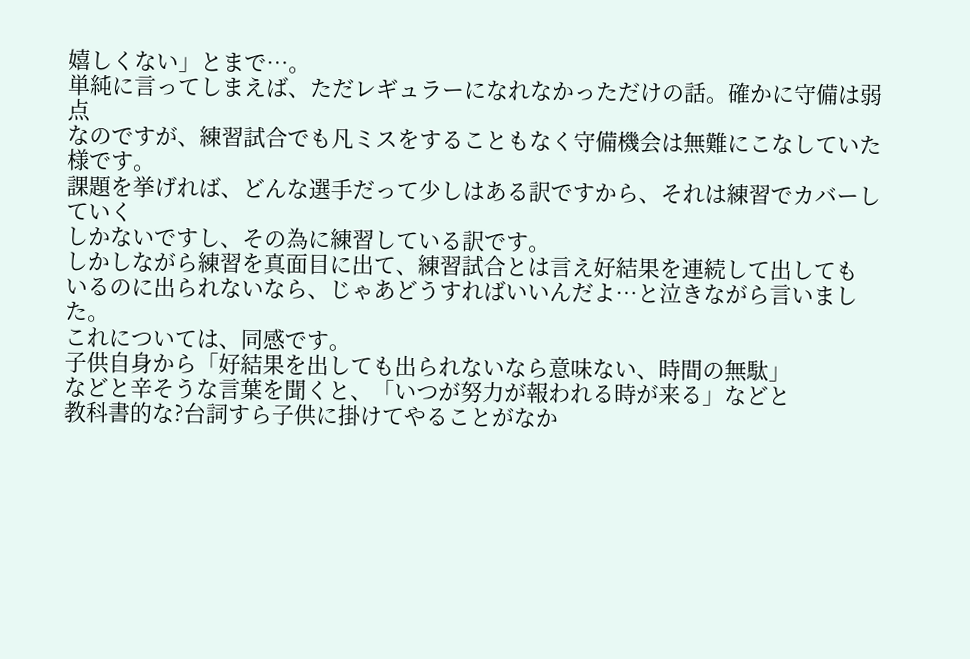嬉しくない」とまで…。
単純に言ってしまえば、ただレギュラーになれなかっただけの話。確かに守備は弱点
なのですが、練習試合でも凡ミスをすることもなく守備機会は無難にこなしていた様です。
課題を挙げれば、どんな選手だって少しはある訳ですから、それは練習でカバーしていく
しかないですし、その為に練習している訳です。
しかしながら練習を真面目に出て、練習試合とは言え好結果を連続して出しても
いるのに出られないなら、じゃあどうすればいいんだよ…と泣きながら言いました。
これについては、同感です。
子供自身から「好結果を出しても出られないなら意味ない、時間の無駄」
などと辛そうな言葉を聞くと、「いつが努力が報われる時が来る」などと
教科書的な?台詞すら子供に掛けてやることがなか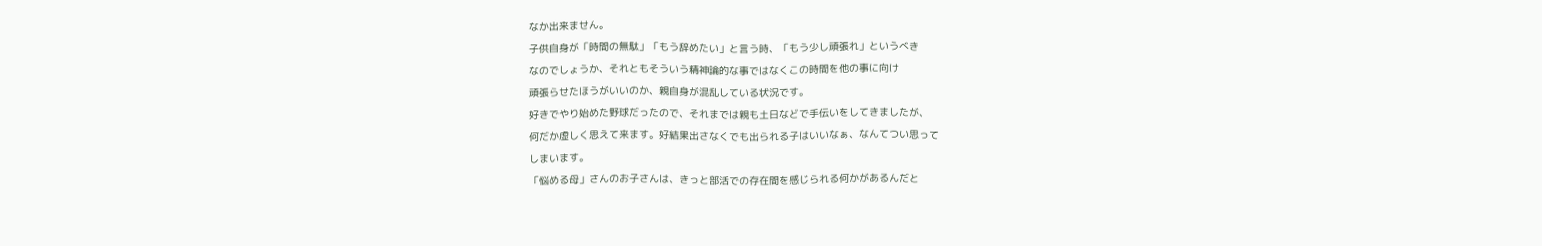なか出来ません。
子供自身が「時間の無駄」「もう辞めたい」と言う時、「もう少し頑張れ」というべき
なのでしょうか、それともそういう精神論的な事ではなくこの時間を他の事に向け
頑張らせたほうがいいのか、親自身が混乱している状況です。
好きでやり始めた野球だったので、それまでは親も土日などで手伝いをしてきましたが、
何だか虚しく思えて来ます。好結果出さなくでも出られる子はいいなぁ、なんてつい思って
しまいます。
「悩める母」さんのお子さんは、きっと部活での存在間を感じられる何かがあるんだと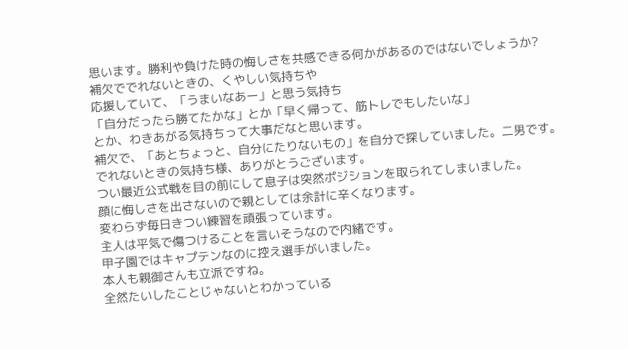思います。勝利や負けた時の悔しさを共感できる何かがあるのではないでしょうか?
補欠ででれないときの、くやしい気持ちや
応援していて、「うまいなあー」と思う気持ち
「自分だったら勝てたかな」とか「早く帰って、筋トレでもしたいな」
とか、わきあがる気持ちって大事だなと思います。
補欠で、「あとちょっと、自分にたりないもの」を自分で探していました。二男です。
でれないときの気持ち様、ありがとうございます。
つい最近公式戦を目の前にして息子は突然ポジションを取られてしまいました。
顔に悔しさを出さないので親としては余計に辛くなります。
変わらず毎日きつい練習を頑張っています。
主人は平気で傷つけることを言いそうなので内緒です。
甲子園ではキャプテンなのに控え選手がいました。
本人も親御さんも立派ですね。
全然たいしたことじゃないとわかっている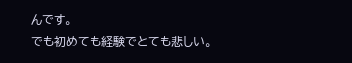んです。
でも初めても経験でとても悲しい。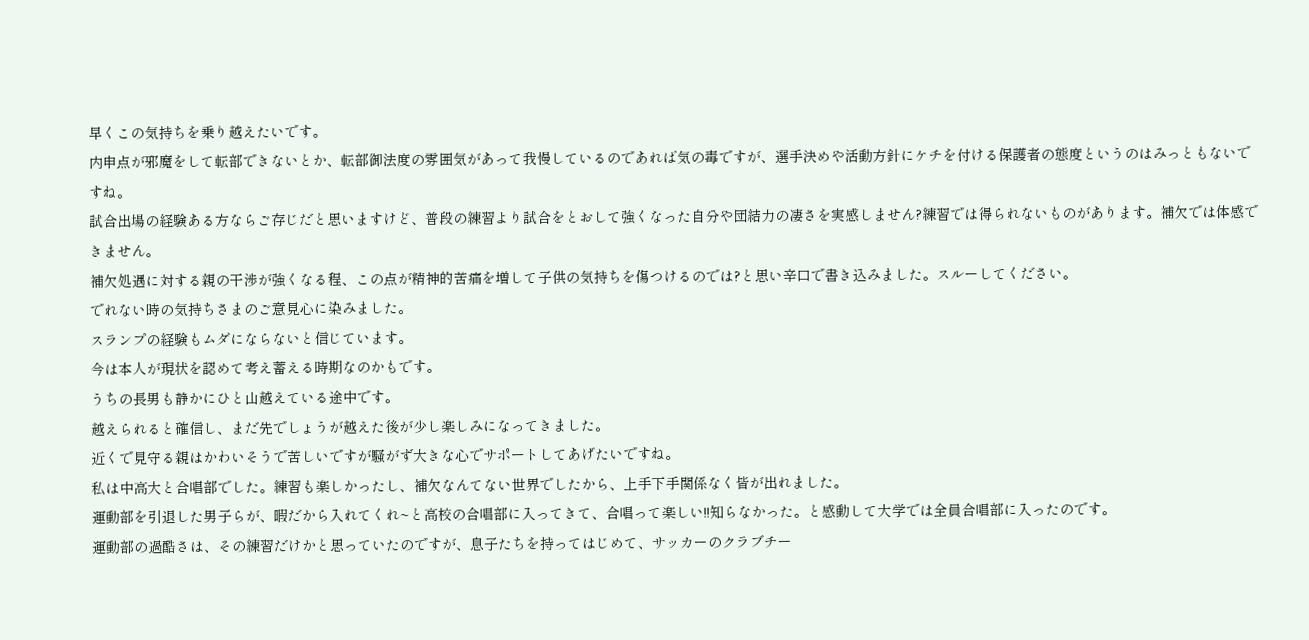早くこの気持ちを乗り越えたいです。
内申点が邪魔をして転部できないとか、転部御法度の雰囲気があって我慢しているのであれば気の毒ですが、選手決めや活動方針にケチを付ける保護者の態度というのはみっともないですね。
試合出場の経験ある方ならご存じだと思いますけど、普段の練習より試合をとおして強くなった自分や団結力の凄さを実感しません?練習では得られないものがあります。補欠では体感できません。
補欠処遇に対する親の干渉が強くなる程、この点が精神的苦痛を増して子供の気持ちを傷つけるのでは?と思い辛口で書き込みました。スルーしてください。
でれない時の気持ちさまのご意見心に染みました。
スランプの経験もムダにならないと信じています。
今は本人が現状を認めて考え蓄える時期なのかもです。
うちの長男も静かにひと山越えている途中です。
越えられると確信し、まだ先でしょうが越えた後が少し楽しみになってきました。
近くで見守る親はかわいそうで苦しいですが騒がず大きな心でサポートしてあげたいですね。
私は中高大と合唱部でした。練習も楽しかったし、補欠なんてない世界でしたから、上手下手関係なく皆が出れました。
運動部を引退した男子らが、暇だから入れてくれ~と高校の合唱部に入ってきて、合唱って楽しい!!知らなかった。と感動して大学では全員合唱部に入ったのです。
運動部の過酷さは、その練習だけかと思っていたのですが、息子たちを持ってはじめて、サッカーのクラブチー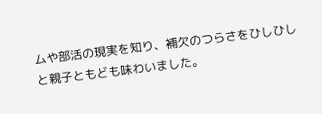ムや部活の現実を知り、補欠のつらさをひしひしと親子ともども味わいました。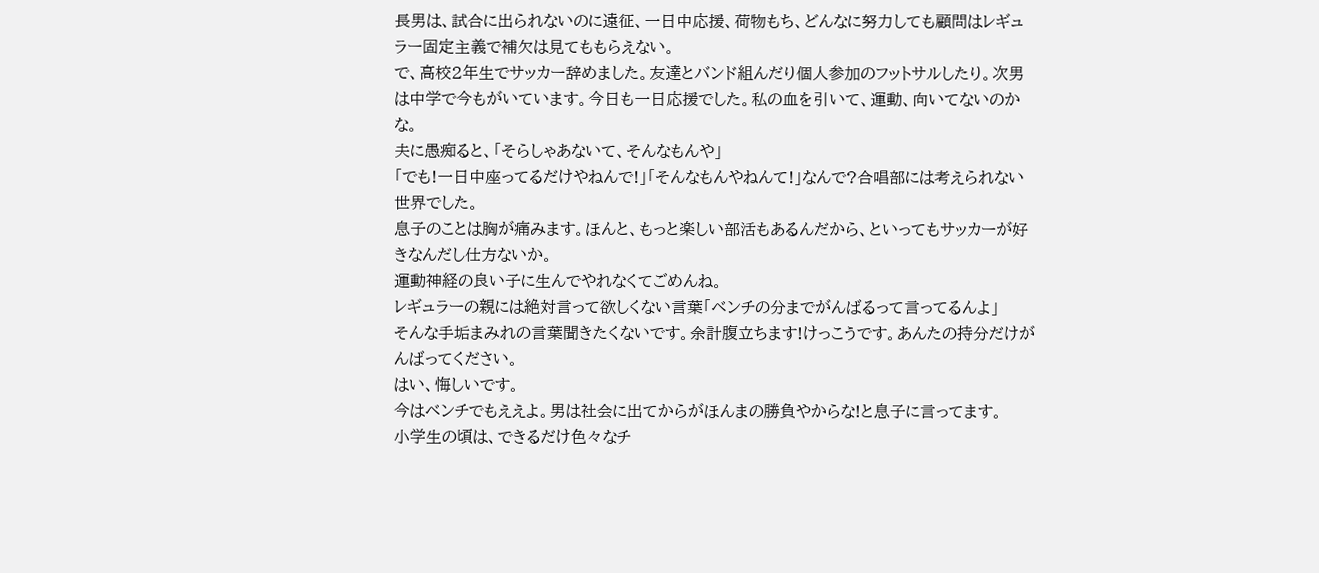長男は、試合に出られないのに遠征、一日中応援、荷物もち、どんなに努力しても顧問はレギュラー固定主義で補欠は見てももらえない。
で、高校2年生でサッカー辞めました。友達とバンド組んだり個人参加のフットサルしたり。次男は中学で今もがいています。今日も一日応援でした。私の血を引いて、運動、向いてないのかな。
夫に愚痴ると、「そらしゃあないて、そんなもんや」
「でも!一日中座ってるだけやねんで!」「そんなもんやねんて!」なんで?合唱部には考えられない世界でした。
息子のことは胸が痛みます。ほんと、もっと楽しい部活もあるんだから、といってもサッカーが好きなんだし仕方ないか。
運動神経の良い子に生んでやれなくてごめんね。
レギュラーの親には絶対言って欲しくない言葉「ベンチの分までがんばるって言ってるんよ」
そんな手垢まみれの言葉聞きたくないです。余計腹立ちます!けっこうです。あんたの持分だけがんばってください。
はい、悔しいです。
今はベンチでもええよ。男は社会に出てからがほんまの勝負やからな!と息子に言ってます。
小学生の頃は、できるだけ色々なチ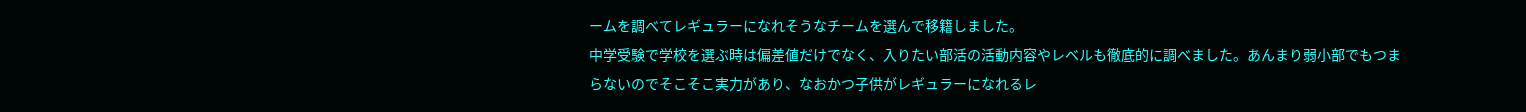ームを調べてレギュラーになれそうなチームを選んで移籍しました。
中学受験で学校を選ぶ時は偏差値だけでなく、入りたい部活の活動内容やレベルも徹底的に調べました。あんまり弱小部でもつまらないのでそこそこ実力があり、なおかつ子供がレギュラーになれるレ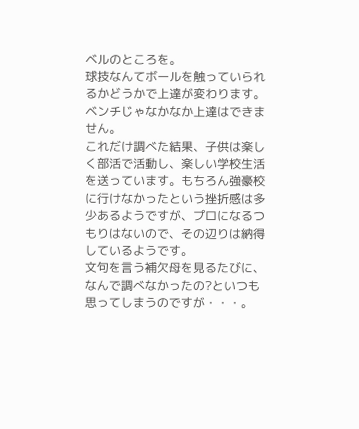ベルのところを。
球技なんてボールを触っていられるかどうかで上達が変わります。ベンチじゃなかなか上達はできません。
これだけ調べた結果、子供は楽しく部活で活動し、楽しい学校生活を送っています。もちろん強豪校に行けなかったという挫折感は多少あるようですが、プロになるつもりはないので、その辺りは納得しているようです。
文句を言う補欠母を見るたびに、なんで調べなかったの?といつも思ってしまうのですが・・・。